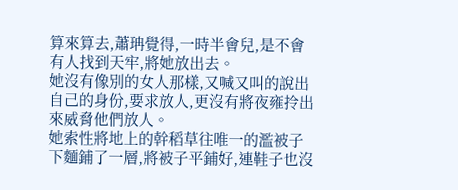算來算去,蕭珃覺得,一時半會兒,是不會有人找到天牢,將她放出去。
她沒有像別的女人那樣,又喊又叫的說出自己的身份,要求放人,更沒有將夜雍拎出來威脅他們放人。
她索性將地上的幹稻草往唯一的濫被子下麵鋪了一層,將被子平鋪好,連鞋子也沒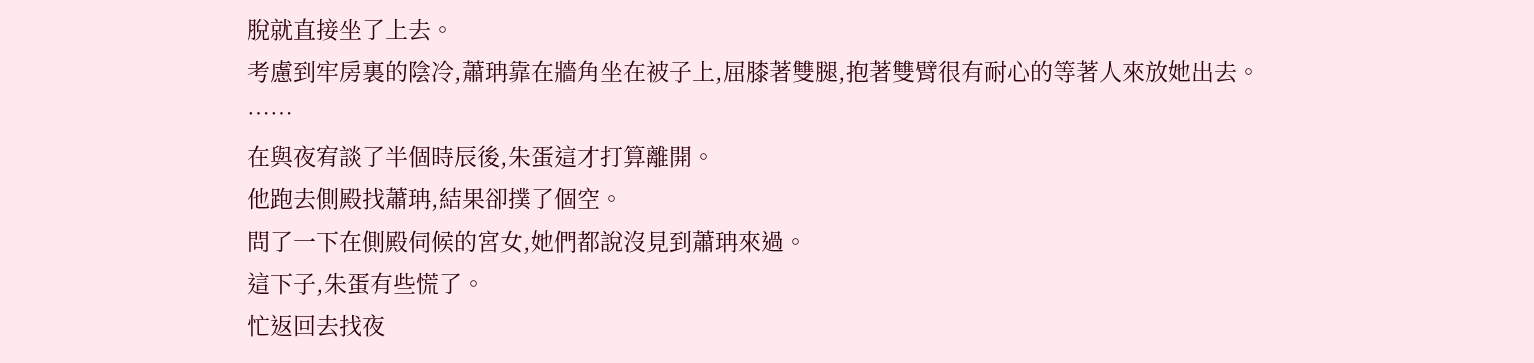脫就直接坐了上去。
考慮到牢房裏的陰冷,蕭珃靠在牆角坐在被子上,屈膝著雙腿,抱著雙臂很有耐心的等著人來放她出去。
……
在與夜宥談了半個時辰後,朱蛋這才打算離開。
他跑去側殿找蕭珃,結果卻撲了個空。
問了一下在側殿伺候的宮女,她們都說沒見到蕭珃來過。
這下子,朱蛋有些慌了。
忙返回去找夜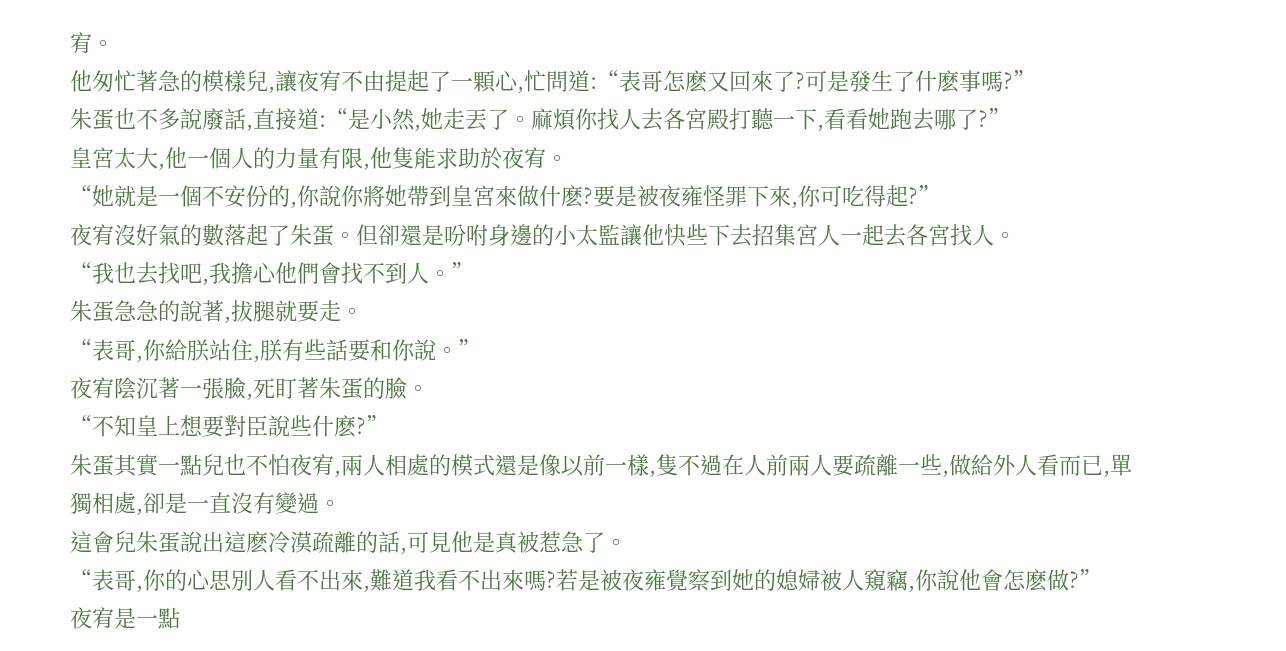宥。
他匆忙著急的模樣兒,讓夜宥不由提起了一顆心,忙問道:“表哥怎麽又回來了?可是發生了什麽事嗎?”
朱蛋也不多說廢話,直接道:“是小然,她走丟了。麻煩你找人去各宮殿打聽一下,看看她跑去哪了?”
皇宮太大,他一個人的力量有限,他隻能求助於夜宥。
“她就是一個不安份的,你說你將她帶到皇宮來做什麽?要是被夜雍怪罪下來,你可吃得起?”
夜宥沒好氣的數落起了朱蛋。但卻還是吩咐身邊的小太監讓他快些下去招集宮人一起去各宮找人。
“我也去找吧,我擔心他們會找不到人。”
朱蛋急急的說著,拔腿就要走。
“表哥,你給朕站住,朕有些話要和你說。”
夜宥陰沉著一張臉,死盯著朱蛋的臉。
“不知皇上想要對臣說些什麽?”
朱蛋其實一點兒也不怕夜宥,兩人相處的模式還是像以前一樣,隻不過在人前兩人要疏離一些,做給外人看而已,單獨相處,卻是一直沒有變過。
這會兒朱蛋說出這麽冷漠疏離的話,可見他是真被惹急了。
“表哥,你的心思別人看不出來,難道我看不出來嗎?若是被夜雍覺察到她的媳婦被人窺竊,你說他會怎麽做?”
夜宥是一點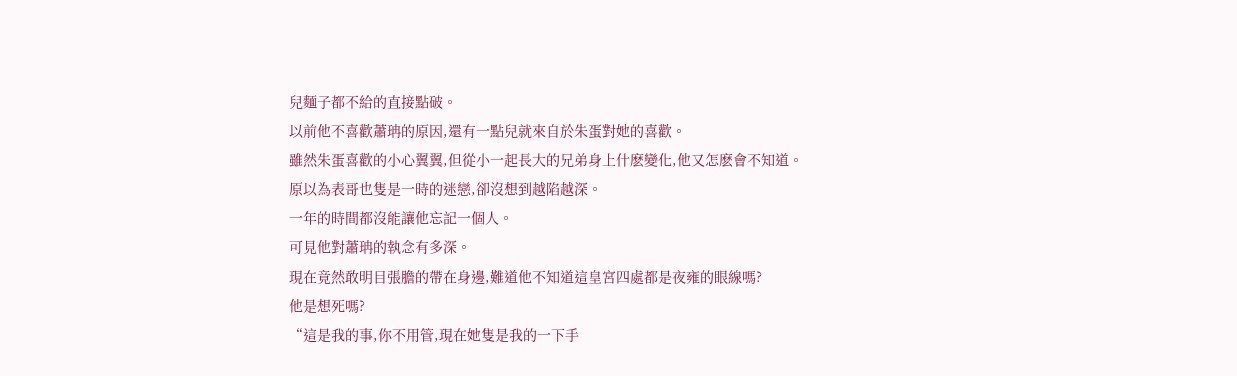兒麵子都不給的直接點破。
以前他不喜歡蕭珃的原因,還有一點兒就來自於朱蛋對她的喜歡。
雖然朱蛋喜歡的小心翼翼,但從小一起長大的兄弟身上什麽變化,他又怎麽會不知道。
原以為表哥也隻是一時的迷戀,卻沒想到越陷越深。
一年的時間都沒能讓他忘記一個人。
可見他對蕭珃的執念有多深。
現在竟然敢明目張膽的帶在身邊,難道他不知道這皇宮四處都是夜雍的眼線嗎?
他是想死嗎?
“這是我的事,你不用管,現在她隻是我的一下手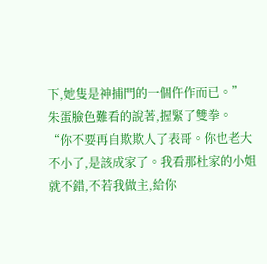下,她隻是神捕門的一個仵作而已。”
朱蛋臉色難看的說著,握緊了雙拳。
“你不要再自欺欺人了表哥。你也老大不小了,是該成家了。我看那杜家的小姐就不錯,不若我做主,給你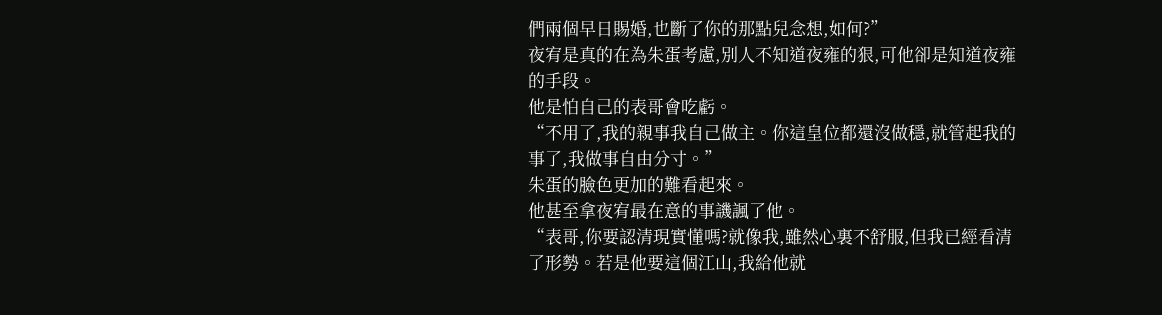們兩個早日賜婚,也斷了你的那點兒念想,如何?”
夜宥是真的在為朱蛋考慮,別人不知道夜雍的狠,可他卻是知道夜雍的手段。
他是怕自己的表哥會吃虧。
“不用了,我的親事我自己做主。你這皇位都還沒做穩,就管起我的事了,我做事自由分寸。”
朱蛋的臉色更加的難看起來。
他甚至拿夜宥最在意的事譏諷了他。
“表哥,你要認清現實懂嗎?就像我,雖然心裏不舒服,但我已經看清了形勢。若是他要這個江山,我給他就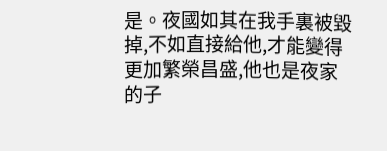是。夜國如其在我手裏被毀掉,不如直接給他,才能變得更加繁榮昌盛,他也是夜家的子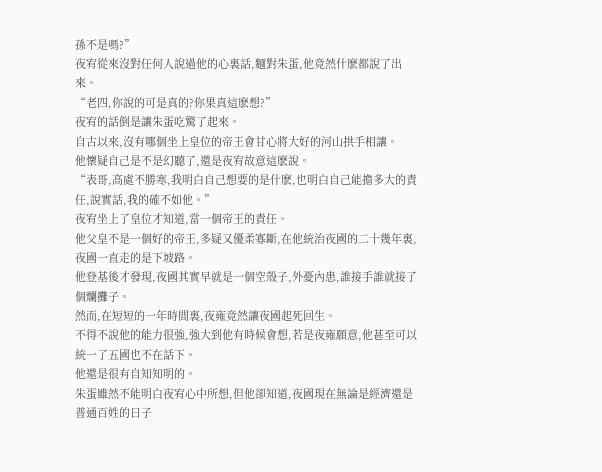孫不是嗎?”
夜宥從來沒對任何人說過他的心裏話,麵對朱蛋,他竟然什麽都說了出來。
“老四,你說的可是真的?你果真這麽想?”
夜宥的話倒是讓朱蛋吃驚了起來。
自古以來,沒有哪個坐上皇位的帝王會甘心將大好的河山拱手相讓。
他懷疑自己是不是幻聽了,還是夜宥故意這麽說。
“表哥,高處不勝寒,我明白自己想要的是什麽,也明白自己能擔多大的責任,說實話,我的確不如他。”
夜宥坐上了皇位才知道,當一個帝王的責任。
他父皇不是一個好的帝王,多疑又優柔寡斷,在他統治夜國的二十幾年裏,夜國一直走的是下坡路。
他登基後才發現,夜國其實早就是一個空殼子,外憂內患,誰接手誰就接了個爛攤子。
然而,在短短的一年時間裏,夜雍竟然讓夜國起死回生。
不得不說他的能力很強,強大到他有時候會想,若是夜雍願意,他甚至可以統一了五國也不在話下。
他還是很有自知知明的。
朱蛋雖然不能明白夜宥心中所想,但他卻知道,夜國現在無論是經濟還是普通百姓的日子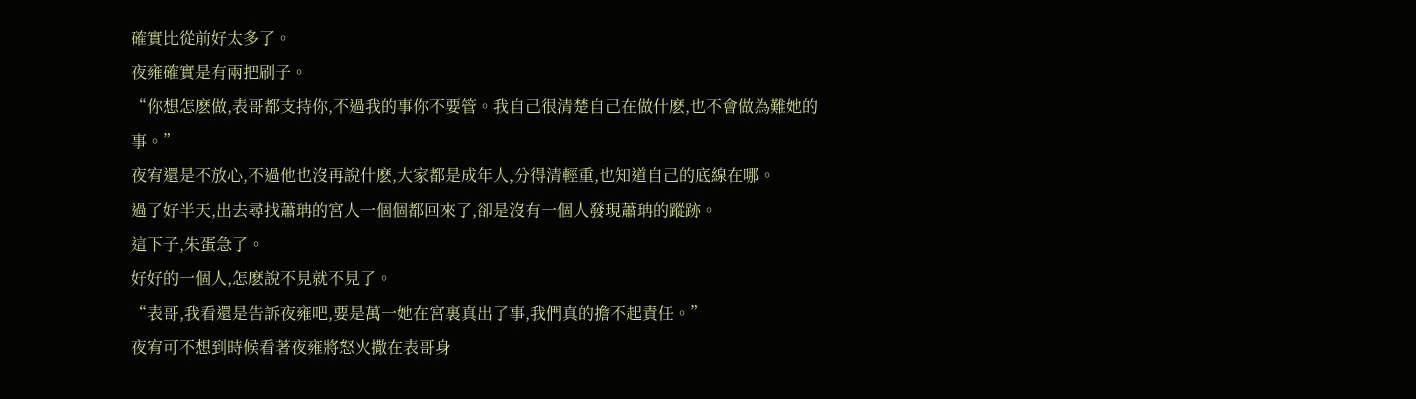確實比從前好太多了。
夜雍確實是有兩把刷子。
“你想怎麽做,表哥都支持你,不過我的事你不要管。我自己很清楚自己在做什麽,也不會做為難她的事。”
夜宥還是不放心,不過他也沒再說什麽,大家都是成年人,分得清輕重,也知道自己的底線在哪。
過了好半天,出去尋找蕭珃的宮人一個個都回來了,卻是沒有一個人發現蕭珃的蹤跡。
這下子,朱蛋急了。
好好的一個人,怎麽說不見就不見了。
“表哥,我看還是告訴夜雍吧,要是萬一她在宮裏真出了事,我們真的擔不起責任。”
夜宥可不想到時候看著夜雍將怒火撒在表哥身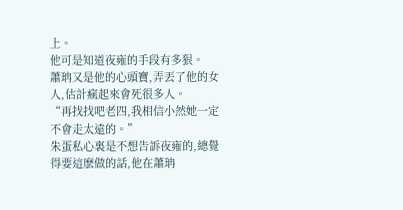上。
他可是知道夜雍的手段有多狠。
蕭珃又是他的心頭寶,弄丟了他的女人,估計瘋起來會死很多人。
“再找找吧老四,我相信小然她一定不會走太遠的。”
朱蛋私心裏是不想告訴夜雍的,總覺得要這麽做的話,他在蕭珃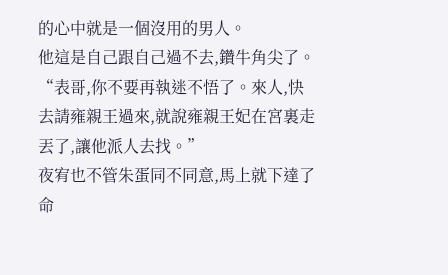的心中就是一個沒用的男人。
他這是自己跟自己過不去,鑽牛角尖了。
“表哥,你不要再執迷不悟了。來人,快去請雍親王過來,就說雍親王妃在宮裏走丟了,讓他派人去找。”
夜宥也不管朱蛋同不同意,馬上就下達了命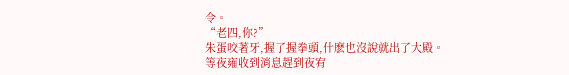令。
“老四,你?”
朱蛋咬著牙,握了握拳頭,什麽也沒說就出了大殿。
等夜雍收到消息趕到夜宥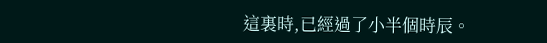這裏時,已經過了小半個時辰。